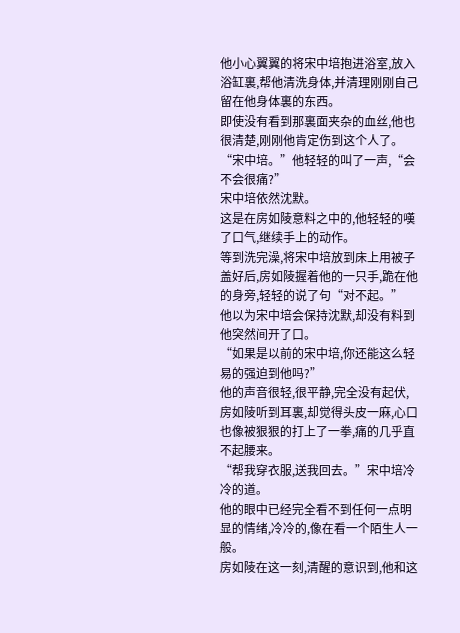他小心翼翼的将宋中培抱进浴室,放入浴缸裏,帮他清洗身体,并清理刚刚自己留在他身体裏的东西。
即使没有看到那裏面夹杂的血丝,他也很清楚,刚刚他肯定伤到这个人了。
“宋中培。”他轻轻的叫了一声,“会不会很痛?”
宋中培依然沈默。
这是在房如陵意料之中的,他轻轻的嘆了口气,继续手上的动作。
等到洗完澡,将宋中培放到床上用被子盖好后,房如陵握着他的一只手,跪在他的身旁,轻轻的说了句“对不起。”
他以为宋中培会保持沈默,却没有料到他突然间开了口。
“如果是以前的宋中培,你还能这么轻易的强迫到他吗?”
他的声音很轻,很平静,完全没有起伏,房如陵听到耳裏,却觉得头皮一麻,心口也像被狠狠的打上了一拳,痛的几乎直不起腰来。
“帮我穿衣服,送我回去。”宋中培冷冷的道。
他的眼中已经完全看不到任何一点明显的情绪,冷冷的,像在看一个陌生人一般。
房如陵在这一刻,清醒的意识到,他和这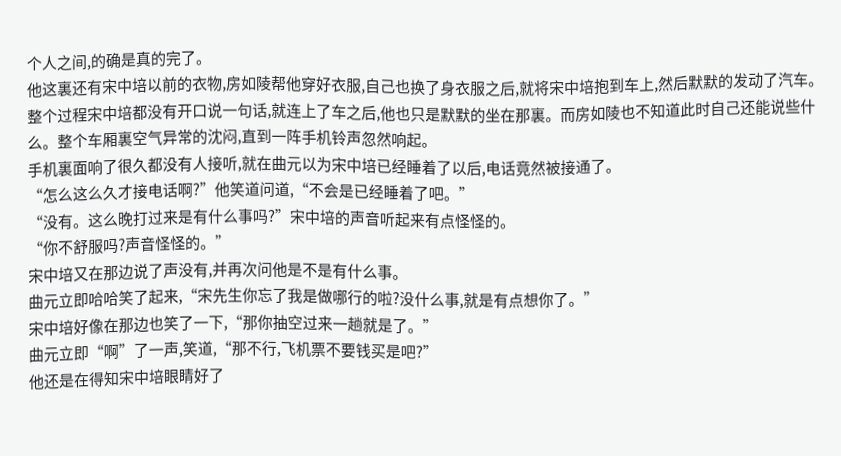个人之间,的确是真的完了。
他这裏还有宋中培以前的衣物,房如陵帮他穿好衣服,自己也换了身衣服之后,就将宋中培抱到车上,然后默默的发动了汽车。
整个过程宋中培都没有开口说一句话,就连上了车之后,他也只是默默的坐在那裏。而房如陵也不知道此时自己还能说些什么。整个车厢裏空气异常的沈闷,直到一阵手机铃声忽然响起。
手机裏面响了很久都没有人接听,就在曲元以为宋中培已经睡着了以后,电话竟然被接通了。
“怎么这么久才接电话啊?”他笑道问道,“不会是已经睡着了吧。”
“没有。这么晚打过来是有什么事吗?”宋中培的声音听起来有点怪怪的。
“你不舒服吗?声音怪怪的。”
宋中培又在那边说了声没有,并再次问他是不是有什么事。
曲元立即哈哈笑了起来,“宋先生你忘了我是做哪行的啦?没什么事,就是有点想你了。”
宋中培好像在那边也笑了一下,“那你抽空过来一趟就是了。”
曲元立即“啊”了一声,笑道,“那不行,飞机票不要钱买是吧?”
他还是在得知宋中培眼睛好了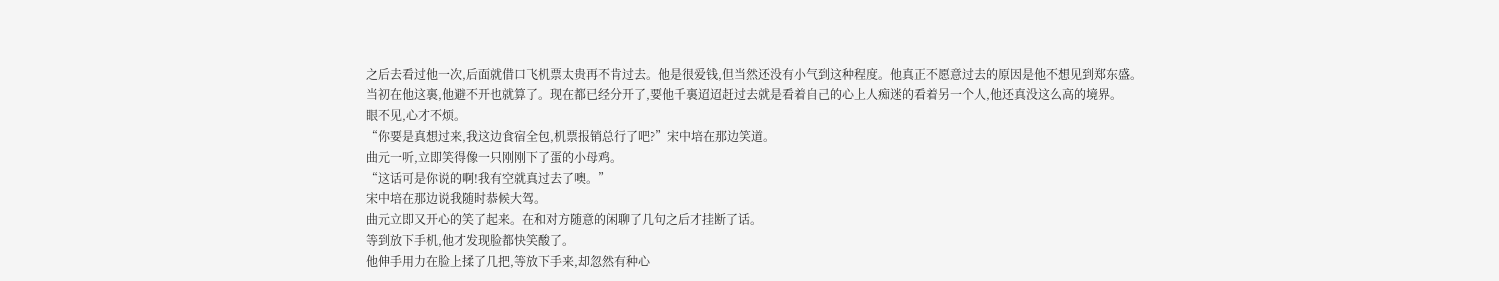之后去看过他一次,后面就借口飞机票太贵再不肯过去。他是很爱钱,但当然还没有小气到这种程度。他真正不愿意过去的原因是他不想见到郑东盛。
当初在他这裏,他避不开也就算了。现在都已经分开了,要他千裏迢迢赶过去就是看着自己的心上人痴迷的看着另一个人,他还真没这么高的境界。
眼不见,心才不烦。
“你要是真想过来,我这边食宿全包,机票报销总行了吧?”宋中培在那边笑道。
曲元一听,立即笑得像一只刚刚下了蛋的小母鸡。
“这话可是你说的啊!我有空就真过去了噢。”
宋中培在那边说我随时恭候大驾。
曲元立即又开心的笑了起来。在和对方随意的闲聊了几句之后才挂断了话。
等到放下手机,他才发现脸都快笑酸了。
他伸手用力在脸上揉了几把,等放下手来,却忽然有种心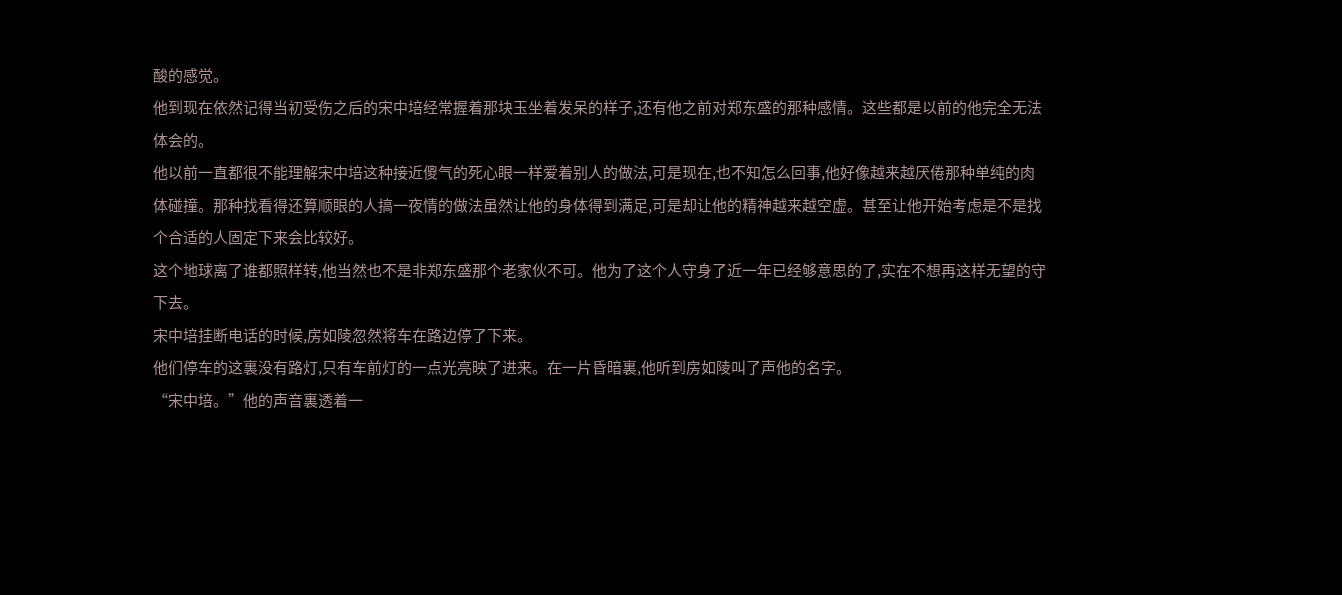酸的感觉。
他到现在依然记得当初受伤之后的宋中培经常握着那块玉坐着发呆的样子,还有他之前对郑东盛的那种感情。这些都是以前的他完全无法体会的。
他以前一直都很不能理解宋中培这种接近傻气的死心眼一样爱着别人的做法,可是现在,也不知怎么回事,他好像越来越厌倦那种单纯的肉体碰撞。那种找看得还算顺眼的人搞一夜情的做法虽然让他的身体得到满足,可是却让他的精神越来越空虚。甚至让他开始考虑是不是找个合适的人固定下来会比较好。
这个地球离了谁都照样转,他当然也不是非郑东盛那个老家伙不可。他为了这个人守身了近一年已经够意思的了,实在不想再这样无望的守下去。
宋中培挂断电话的时候,房如陵忽然将车在路边停了下来。
他们停车的这裏没有路灯,只有车前灯的一点光亮映了进来。在一片昏暗裏,他听到房如陵叫了声他的名字。
“宋中培。”他的声音裏透着一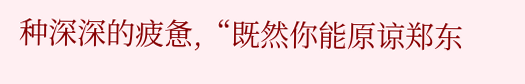种深深的疲惫,“既然你能原谅郑东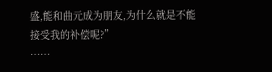盛,能和曲元成为朋友,为什么就是不能接受我的补偿呢?”
……